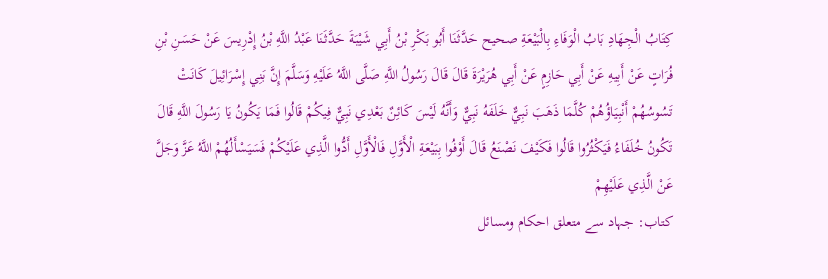كِتَابُ الْجِهَادِ بَابُ الْوَفَاءِ بِالْبَيْعَةِ صحیح حَدَّثَنَا أَبُو بَكْرِ بْنُ أَبِي شَيْبَةَ حَدَّثَنَا عَبْدُ اللَّهِ بْنُ إِدْرِيسَ عَنْ حَسَنِ بْنِ فُرَاتٍ عَنْ أَبِيهِ عَنْ أَبِي حَازِمٍ عَنْ أَبِي هُرَيْرَةَ قَالَ قَالَ رَسُولُ اللَّهِ صَلَّى اللَّهُ عَلَيْهِ وَسَلَّمَ إِنَّ بَنِي إِسْرَائِيلَ كَانَتْ تَسُوسُهُمْ أَنْبِيَاؤُهُمْ كُلَّمَا ذَهَبَ نَبِيٌّ خَلَفَهُ نَبِيٌّ وَأَنَّهُ لَيْسَ كَائِنٌ بَعْدِي نَبِيٌّ فِيكُمْ قَالُوا فَمَا يَكُونُ يَا رَسُولَ اللَّهِ قَالَ تَكُونُ خُلَفَاءُ فَيَكْثُرُوا قَالُوا فَكَيْفَ نَصْنَعُ قَالَ أَوْفُوا بِبَيْعَةِ الْأَوَّلِ فَالْأَوَّلِ أَدُّوا الَّذِي عَلَيْكُمْ فَسَيَسْأَلُهُمْ اللَّهُ عَزَّ وَجَلَّ عَنْ الَّذِي عَلَيْهِمْ
کتاب: جہاد سے متعلق احکام ومسائل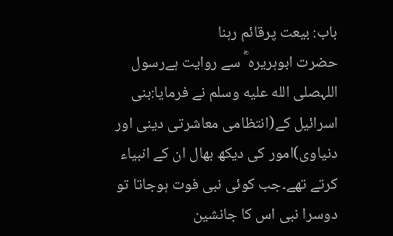باب: بیعت پرقائم رہنا
حضرت ابوہریرہ ؓ سے روایت ہےرسول اللہصلى الله عليه وسلم نے فرمایا:بنی اسرائیل کے(انتظامی معاشرتی دینی اور دنیاوی)امور کی دیکھ بھال ان کے انبیاء کرتے تھے۔جب کوئی نبی فوت ہوجاتا تو دوسرا نبی اس کا جانشین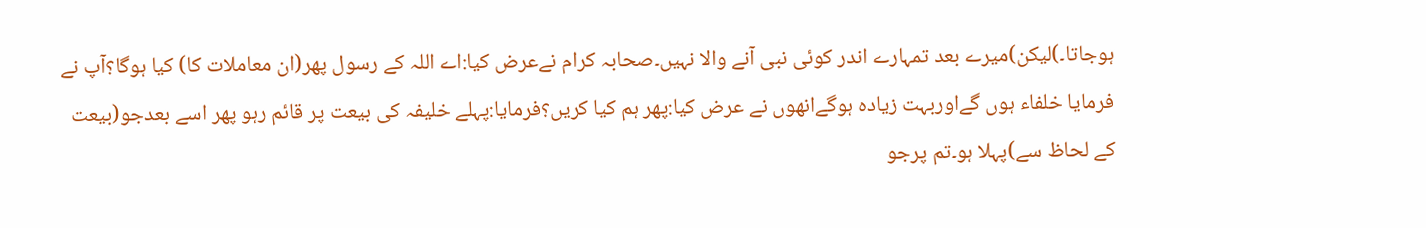ہوجاتا۔)لیکن)میرے بعد تمہارے اندر کوئی نبی آنے والا نہیں۔صحابہ کرام نےعرض کیا:اے اللہ کے رسول پھر(ان معاملات کا) کیا ہوگا؟آپ نے فرمایا خلفاء ہوں گےاوربہت زیادہ ہوگےانھوں نے عرض کیا:پھر ہم کیا کریں؟فرمایا:پہلے خلیفہ کی بیعت پر قائم رہو پھر اسے بعدجو(بیعت کے لحاظ سے)پہلا ہو۔تم پرجو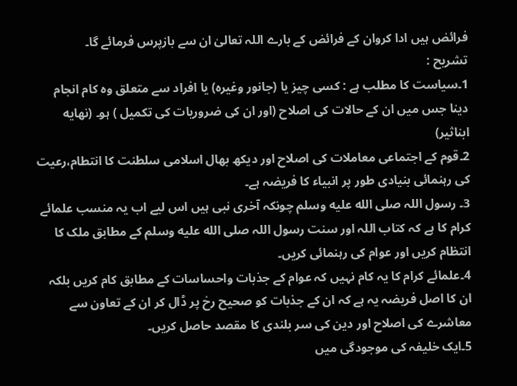فرائض ہیں ادا کروان کے فرائض کے بارے اللہ تعالیٰ ان سے بازپرس فرمائے گا۔
تشریح :
1۔سیاست کا مطلب ہے : کسی چیز یا (جانور وغیرہ) یا افراد سے متعلق وہ کام انجام دینا جس میں ان کے حالات کی اصلاح (اور ان کی ضروریات کی تکمیل ) ہو۔ (نهايه ابناثير)
2۔قوم کے اجتماعی معاملات کی اصلاح اور دیکھ بھال اسلامی سلطنت کا انتطام،رعیت کی رہنمائی بنیادی طور پر انبیاء کا فریضہ ہے۔
3۔ رسول اللہ صلى الله عليه وسلم چونکہ آخری نبی ہیں اس لیے اب یہ منسب علمائے کرام کا ہے کہ کتاب اللہ اور سنت رسول اللہ صلى الله عليه وسلم کے مطابق ملک کا انتظام کریں اور عوام کی رہنمائی کریں۔
4۔علمائے کرام کا یہ کام نہیں کہ عوام کے جذبات واحساسات کے مطابق کام کریں بلکہ ان کا اصل فریضہ یہ ہے کہ ان کے جذبات کو صحیح رخ پر ڈال کر ان کے تعاون سے معاشرے کی اصلاح اور دین کی سر بلندی کا مقصد حاصل کریں۔
5۔ایک خلیفہ کی موجودگی میں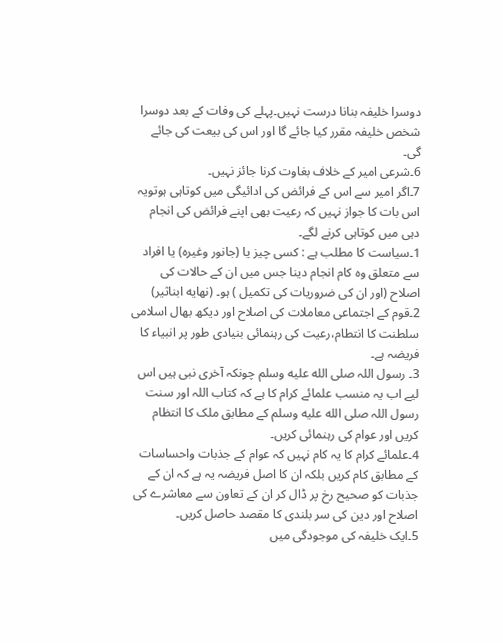دوسرا خلیفہ بنانا درست نہیں۔پہلے کی وفات کے بعد دوسرا شخص خلیفہ مقرر کیا جائے گا اور اس کی بیعت کی جائے گی۔
6۔شرعی امیر کے خلاف بغاوت کرنا جائز نہیں۔
7۔اگر امیر سے اس کے فرائض کی ادائیگی میں کوتاہی ہوتویہ اس بات کا جواز نہیں کہ رعیت بھی اپنے فرائض کی انجام دہی میں کوتاہی کرنے لگے۔
1۔سیاست کا مطلب ہے : کسی چیز یا (جانور وغیرہ) یا افراد سے متعلق وہ کام انجام دینا جس میں ان کے حالات کی اصلاح (اور ان کی ضروریات کی تکمیل ) ہو۔ (نهايه ابناثير)
2۔قوم کے اجتماعی معاملات کی اصلاح اور دیکھ بھال اسلامی سلطنت کا انتطام،رعیت کی رہنمائی بنیادی طور پر انبیاء کا فریضہ ہے۔
3۔ رسول اللہ صلى الله عليه وسلم چونکہ آخری نبی ہیں اس لیے اب یہ منسب علمائے کرام کا ہے کہ کتاب اللہ اور سنت رسول اللہ صلى الله عليه وسلم کے مطابق ملک کا انتظام کریں اور عوام کی رہنمائی کریں۔
4۔علمائے کرام کا یہ کام نہیں کہ عوام کے جذبات واحساسات کے مطابق کام کریں بلکہ ان کا اصل فریضہ یہ ہے کہ ان کے جذبات کو صحیح رخ پر ڈال کر ان کے تعاون سے معاشرے کی اصلاح اور دین کی سر بلندی کا مقصد حاصل کریں۔
5۔ایک خلیفہ کی موجودگی میں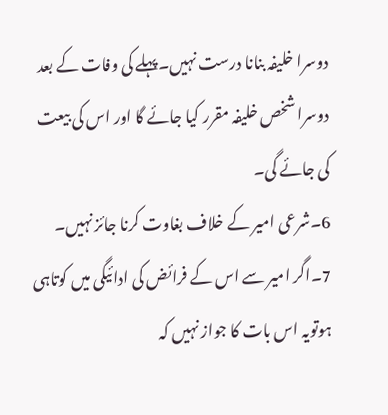دوسرا خلیفہ بنانا درست نہیں۔پہلے کی وفات کے بعد دوسرا شخص خلیفہ مقرر کیا جائے گا اور اس کی بیعت کی جائے گی۔
6۔شرعی امیر کے خلاف بغاوت کرنا جائز نہیں۔
7۔اگر امیر سے اس کے فرائض کی ادائیگی میں کوتاہی ہوتویہ اس بات کا جواز نہیں کہ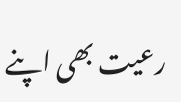رعیت بھی اپنے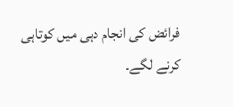فرائض کی انجام دہی میں کوتاہی کرنے لگے۔